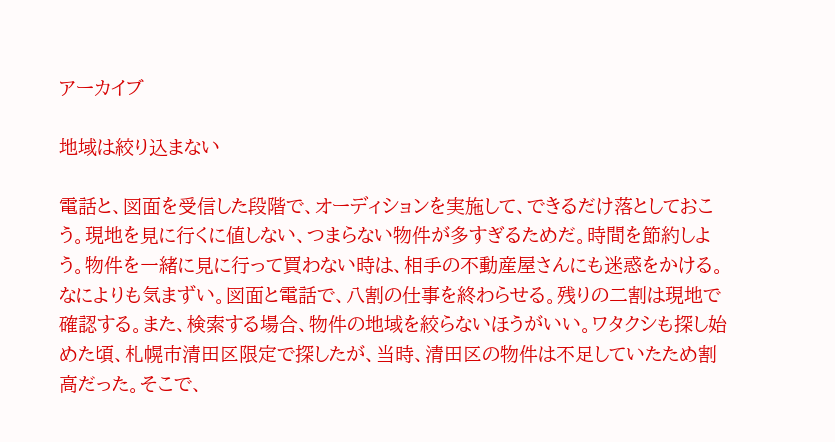アーカイブ

地域は絞り込まない

電話と、図面を受信した段階で、オーディションを実施して、できるだけ落としておこう。現地を見に行くに値しない、つまらない物件が多すぎるためだ。時間を節約しよう。物件を一緒に見に行って買わない時は、相手の不動産屋さんにも迷惑をかける。なによりも気まずい。図面と電話で、八割の仕事を終わらせる。残りの二割は現地で確認する。また、検索する場合、物件の地域を絞らないほうがいい。ワタクシも探し始めた頃、札幌市清田区限定で探したが、当時、清田区の物件は不足していたため割高だった。そこで、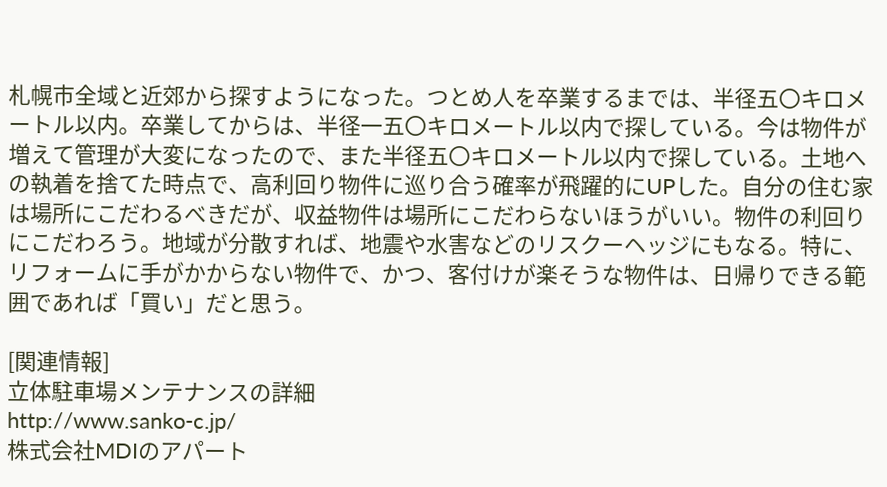札幌市全域と近郊から探すようになった。つとめ人を卒業するまでは、半径五〇キロメートル以内。卒業してからは、半径一五〇キロメートル以内で探している。今は物件が増えて管理が大変になったので、また半径五〇キロメートル以内で探している。土地への執着を捨てた時点で、高利回り物件に巡り合う確率が飛躍的にUPした。自分の住む家は場所にこだわるべきだが、収益物件は場所にこだわらないほうがいい。物件の利回りにこだわろう。地域が分散すれば、地震や水害などのリスクーヘッジにもなる。特に、リフォームに手がかからない物件で、かつ、客付けが楽そうな物件は、日帰りできる範囲であれば「買い」だと思う。

[関連情報]
立体駐車場メンテナンスの詳細
http://www.sanko-c.jp/
株式会社MDIのアパート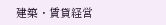建築・賃貸経営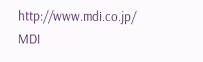http://www.mdi.co.jp/
MDI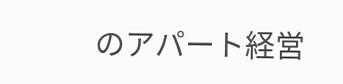のアパート経営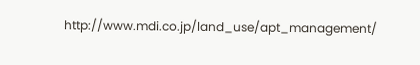http://www.mdi.co.jp/land_use/apt_management/